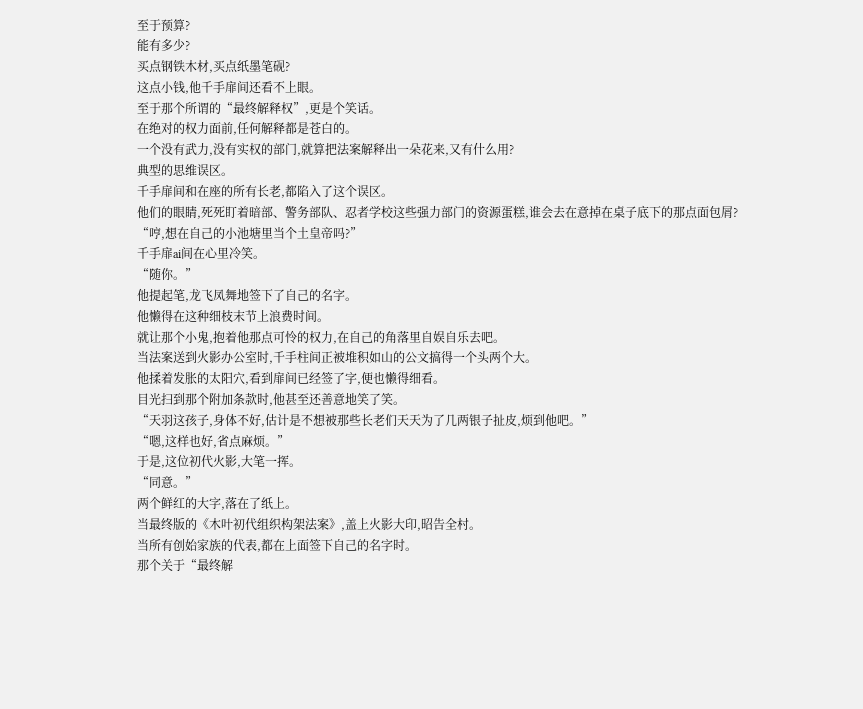至于预算?
能有多少?
买点钢铁木材,买点纸墨笔砚?
这点小钱,他千手扉间还看不上眼。
至于那个所谓的“最终解释权”,更是个笑话。
在绝对的权力面前,任何解释都是苍白的。
一个没有武力,没有实权的部门,就算把法案解释出一朵花来,又有什么用?
典型的思维误区。
千手扉间和在座的所有长老,都陷入了这个误区。
他们的眼睛,死死盯着暗部、警务部队、忍者学校这些强力部门的资源蛋糕,谁会去在意掉在桌子底下的那点面包屑?
“哼,想在自己的小池塘里当个土皇帝吗?”
千手扉ai间在心里冷笑。
“随你。”
他提起笔,龙飞凤舞地签下了自己的名字。
他懒得在这种细枝末节上浪费时间。
就让那个小鬼,抱着他那点可怜的权力,在自己的角落里自娱自乐去吧。
当法案送到火影办公室时,千手柱间正被堆积如山的公文搞得一个头两个大。
他揉着发胀的太阳穴,看到扉间已经签了字,便也懒得细看。
目光扫到那个附加条款时,他甚至还善意地笑了笑。
“天羽这孩子,身体不好,估计是不想被那些长老们天天为了几两银子扯皮,烦到他吧。”
“嗯,这样也好,省点麻烦。”
于是,这位初代火影,大笔一挥。
“同意。”
两个鲜红的大字,落在了纸上。
当最终版的《木叶初代组织构架法案》,盖上火影大印,昭告全村。
当所有创始家族的代表,都在上面签下自己的名字时。
那个关于“最终解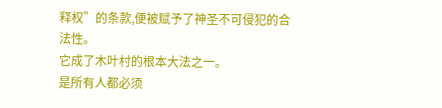释权”的条款,便被赋予了神圣不可侵犯的合法性。
它成了木叶村的根本大法之一。
是所有人都必须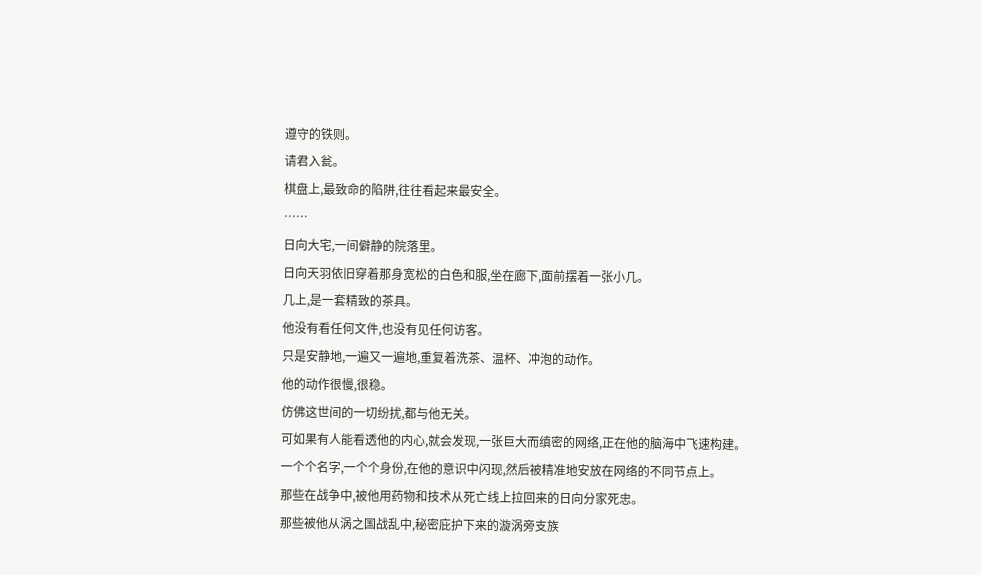遵守的铁则。
请君入瓮。
棋盘上,最致命的陷阱,往往看起来最安全。
……
日向大宅,一间僻静的院落里。
日向天羽依旧穿着那身宽松的白色和服,坐在廊下,面前摆着一张小几。
几上,是一套精致的茶具。
他没有看任何文件,也没有见任何访客。
只是安静地,一遍又一遍地,重复着洗茶、温杯、冲泡的动作。
他的动作很慢,很稳。
仿佛这世间的一切纷扰,都与他无关。
可如果有人能看透他的内心,就会发现,一张巨大而缜密的网络,正在他的脑海中飞速构建。
一个个名字,一个个身份,在他的意识中闪现,然后被精准地安放在网络的不同节点上。
那些在战争中,被他用药物和技术从死亡线上拉回来的日向分家死忠。
那些被他从涡之国战乱中,秘密庇护下来的漩涡旁支族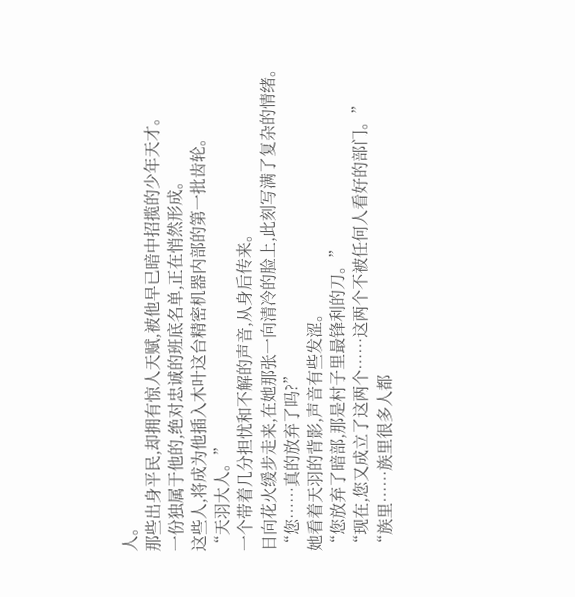人。
那些出身平民,却拥有惊人天赋,被他早已暗中招揽的少年天才。
一份独属于他的,绝对忠诚的班底名单,正在悄然形成。
这些人,将成为他插入木叶这台精密机器内部的第一批齿轮。
“天羽大人。”
一个带着几分担忧和不解的声音,从身后传来。
日向花火缓步走来,在她那张一向清冷的脸上,此刻写满了复杂的情绪。
“您……真的放弃了吗?”
她看着天羽的背影,声音有些发涩。
“您放弃了暗部,那是村子里最锋利的刀。”
“现在,您又成立了这两个……这两个不被任何人看好的部门。”
“族里……族里很多人都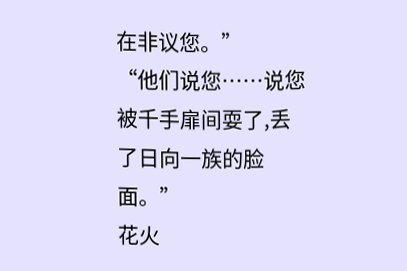在非议您。”
“他们说您……说您被千手扉间耍了,丢了日向一族的脸面。”
花火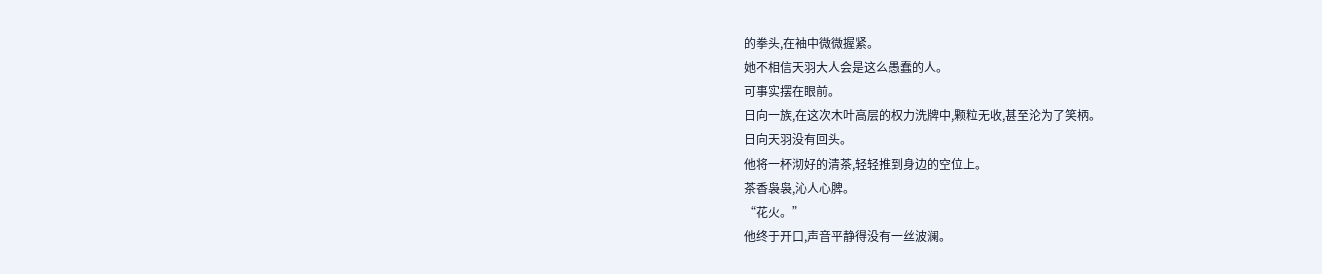的拳头,在袖中微微握紧。
她不相信天羽大人会是这么愚蠢的人。
可事实摆在眼前。
日向一族,在这次木叶高层的权力洗牌中,颗粒无收,甚至沦为了笑柄。
日向天羽没有回头。
他将一杯沏好的清茶,轻轻推到身边的空位上。
茶香袅袅,沁人心脾。
“花火。”
他终于开口,声音平静得没有一丝波澜。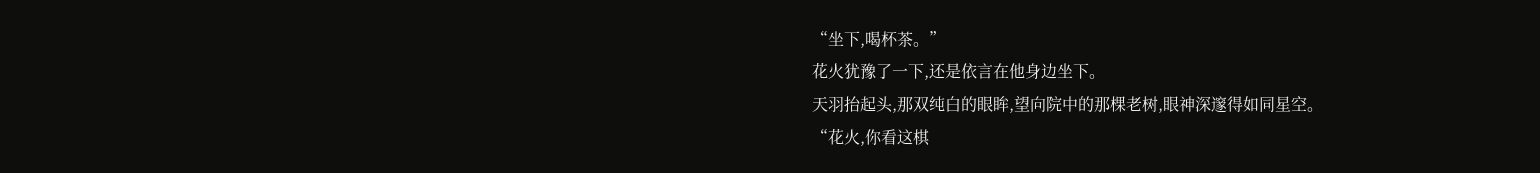“坐下,喝杯茶。”
花火犹豫了一下,还是依言在他身边坐下。
天羽抬起头,那双纯白的眼眸,望向院中的那棵老树,眼神深邃得如同星空。
“花火,你看这棋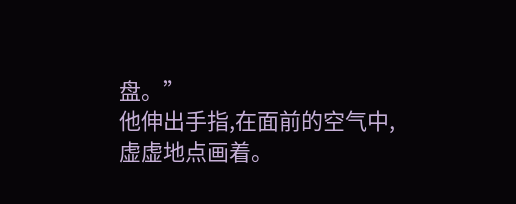盘。”
他伸出手指,在面前的空气中,虚虚地点画着。